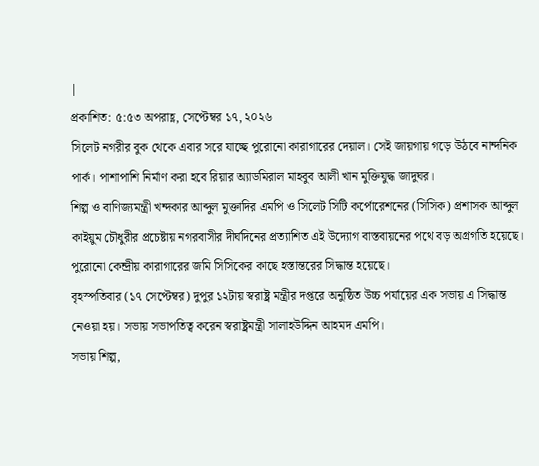|
প্রকাশিত: ৫:৫৩ অপরাহ্ণ, সেপ্টেম্বর ১৭, ২০২৬
সিলেট নগরীর বুক থেকে এবার সরে যাচ্ছে পুরোনো কারাগারের দেয়াল। সেই জায়গায় গড়ে উঠবে নান্দনিক পার্ক। পাশাপাশি নির্মাণ করা হবে রিয়ার অ্যাডমিরাল মাহবুব আলী খান মুক্তিযুদ্ধ জাদুঘর।
শিল্প ও বাণিজ্যমন্ত্রী খন্দকার আব্দুল মুক্তাদির এমপি ও সিলেট সিটি কর্পোরেশনের (সিসিক) প্রশাসক আব্দুল কাইয়ুম চৌধুরীর প্রচেষ্টায় নগরবাসীর দীর্ঘদিনের প্রত্যাশিত এই উদ্যোগ বাস্তবায়নের পথে বড় অগ্রগতি হয়েছে। পুরোনো কেন্দ্রীয় কারাগারের জমি সিসিকের কাছে হস্তান্তরের সিদ্ধান্ত হয়েছে।
বৃহস্পতিবার (১৭ সেপ্টেম্বর) দুপুর ১২টায় স্বরাষ্ট্র মন্ত্রীর দপ্তরে অনুষ্ঠিত উচ্চ পর্যায়ের এক সভায় এ সিদ্ধান্ত নেওয়া হয়। সভায় সভাপতিত্ব করেন স্বরাষ্ট্রমন্ত্রী সালাহউদ্দিন আহমদ এমপি।
সভায় শিল্প,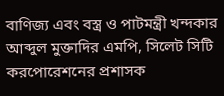বাণিজ্য এবং বস্ত্র ও পাটমন্ত্রী খন্দকার আব্দুল মুক্তাদির এমপি, সিলেট সিটি করপোরেশনের প্রশাসক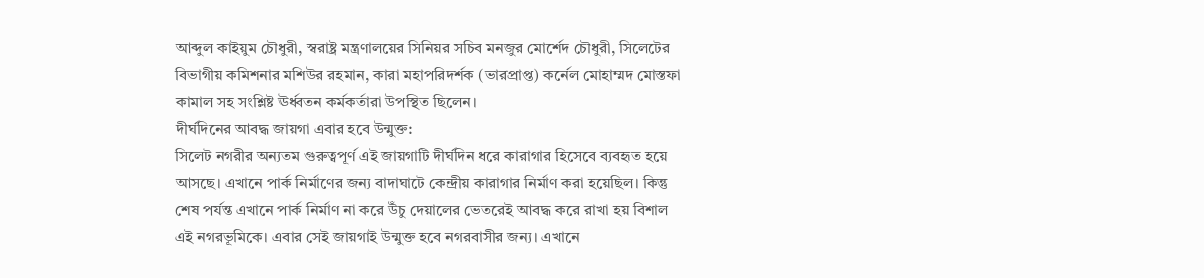আব্দুল কাইয়ুম চৌধুরী, স্বরাষ্ট্র মন্ত্রণালয়ের সিনিয়র সচিব মনজুর মোর্শেদ চৌধুরী, সিলেটের বিভাগীয় কমিশনার মশিউর রহমান, কারা মহাপরিদর্শক (ভারপ্রাপ্ত) কর্নেল মোহাম্মদ মোস্তফা কামাল সহ সংশ্লিষ্ট ঊর্ধ্বতন কর্মকর্তারা উপস্থিত ছিলেন।
দীর্ঘদিনের আবদ্ধ জায়গা এবার হবে উন্মুক্ত:
সিলেট নগরীর অন্যতম গুরুত্বপূর্ণ এই জায়গাটি দীর্ঘদিন ধরে কারাগার হিসেবে ব্যবহৃত হয়ে আসছে। এখানে পার্ক নির্মাণের জন্য বাদাঘাটে কেন্দ্রীয় কারাগার নির্মাণ করা হয়েছিল। কিন্তু শেষ পর্যন্ত এখানে পার্ক নির্মাণ না করে উঁচু দেয়ালের ভেতরেই আবদ্ধ করে রাখা হয় বিশাল এই নগরভূমিকে। এবার সেই জায়গাই উন্মুক্ত হবে নগরবাসীর জন্য। এখানে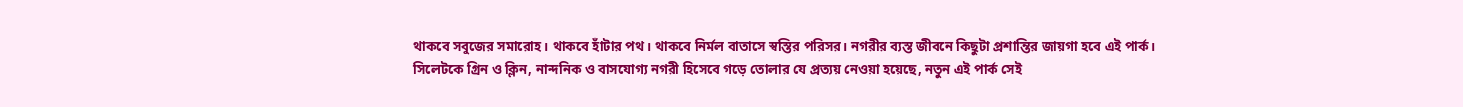থাকবে সবুজের সমারোহ। থাকবে হাঁটার পথ। থাকবে নির্মল বাতাসে স্বস্তির পরিসর। নগরীর ব্যস্ত জীবনে কিছুটা প্রশান্তির জায়গা হবে এই পার্ক।
সিলেটকে গ্রিন ও ক্লিন, নান্দনিক ও বাসযোগ্য নগরী হিসেবে গড়ে তোলার যে প্রত্যয় নেওয়া হয়েছে, নতুন এই পার্ক সেই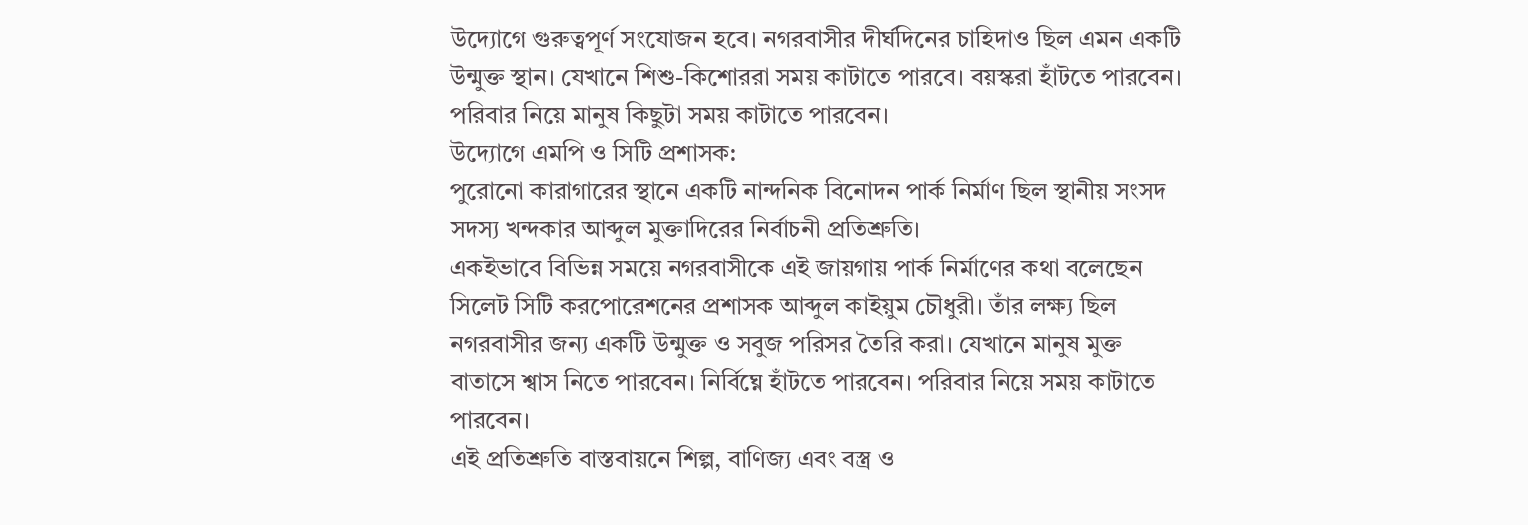উদ্যোগে গুরুত্বপূর্ণ সংযোজন হবে। নগরবাসীর দীর্ঘদিনের চাহিদাও ছিল এমন একটি উন্মুক্ত স্থান। যেখানে শিশু-কিশোররা সময় কাটাতে পারবে। বয়স্করা হাঁটতে পারবেন। পরিবার নিয়ে মানুষ কিছুটা সময় কাটাতে পারবেন।
উদ্যোগে এমপি ও সিটি প্রশাসক:
পুরোনো কারাগারের স্থানে একটি নান্দনিক বিনোদন পার্ক নির্মাণ ছিল স্থানীয় সংসদ সদস্য খন্দকার আব্দুল মুক্তাদিরের নির্বাচনী প্রতিশ্রুতি।
একইভাবে বিভিন্ন সময়ে নগরবাসীকে এই জায়গায় পার্ক নির্মাণের কথা বলেছেন সিলেট সিটি করপোরেশনের প্রশাসক আব্দুল কাইয়ুম চৌধুরী। তাঁর লক্ষ্য ছিল নগরবাসীর জন্য একটি উন্মুক্ত ও সবুজ পরিসর তৈরি করা। যেখানে মানুষ মুক্ত বাতাসে শ্বাস নিতে পারবেন। নির্বিঘ্নে হাঁটতে পারবেন। পরিবার নিয়ে সময় কাটাতে পারবেন।
এই প্রতিশ্রুতি বাস্তবায়নে শিল্প, বাণিজ্য এবং বস্ত্র ও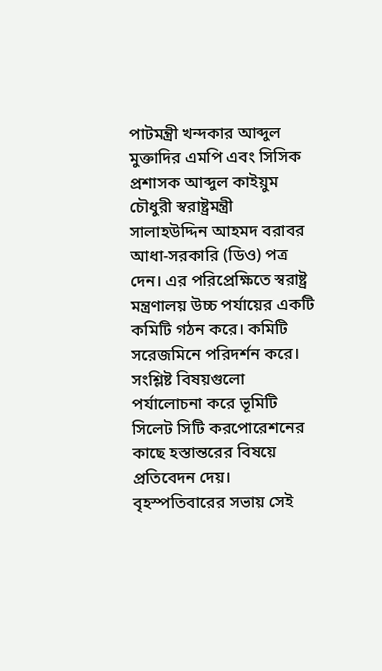পাটমন্ত্রী খন্দকার আব্দুল মুক্তাদির এমপি এবং সিসিক প্রশাসক আব্দুল কাইয়ুম চৌধুরী স্বরাষ্ট্রমন্ত্রী সালাহউদ্দিন আহমদ বরাবর আধা-সরকারি (ডিও) পত্র দেন। এর পরিপ্রেক্ষিতে স্বরাষ্ট্র মন্ত্রণালয় উচ্চ পর্যায়ের একটি কমিটি গঠন করে। কমিটি সরেজমিনে পরিদর্শন করে। সংশ্লিষ্ট বিষয়গুলো পর্যালোচনা করে ভূমিটি সিলেট সিটি করপোরেশনের কাছে হস্তান্তরের বিষয়ে প্রতিবেদন দেয়।
বৃহস্পতিবারের সভায় সেই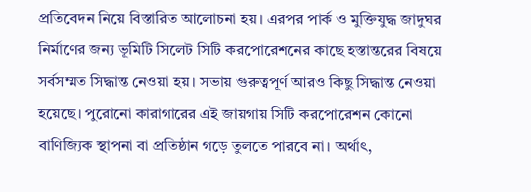প্রতিবেদন নিয়ে বিস্তারিত আলোচনা হয়। এরপর পার্ক ও মুক্তিযুদ্ধ জাদুঘর নির্মাণের জন্য ভূমিটি সিলেট সিটি করপোরেশনের কাছে হস্তান্তরের বিষয়ে সর্বসম্মত সিদ্ধান্ত নেওয়া হয়। সভায় গুরুত্বপূর্ণ আরও কিছু সিদ্ধান্ত নেওয়া হয়েছে। পুরোনো কারাগারের এই জায়গায় সিটি করপোরেশন কোনো বাণিজ্যিক স্থাপনা বা প্রতিষ্ঠান গড়ে তুলতে পারবে না। অর্থাৎ,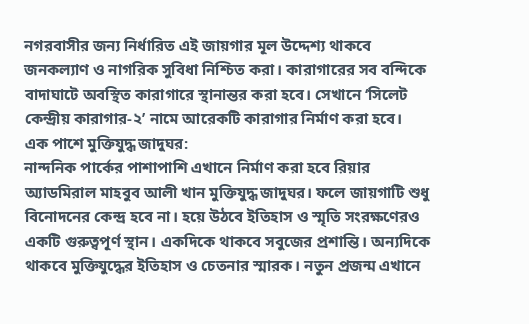নগরবাসীর জন্য নির্ধারিত এই জায়গার মূল উদ্দেশ্য থাকবে জনকল্যাণ ও নাগরিক সুবিধা নিশ্চিত করা। কারাগারের সব বন্দিকে বাদাঘাটে অবস্থিত কারাগারে স্থানান্তর করা হবে। সেখানে ‘সিলেট কেন্দ্রীয় কারাগার-২’ নামে আরেকটি কারাগার নির্মাণ করা হবে।
এক পাশে মুক্তিযুদ্ধ জাদুঘর:
নান্দনিক পার্কের পাশাপাশি এখানে নির্মাণ করা হবে রিয়ার অ্যাডমিরাল মাহবুব আলী খান মুক্তিযুদ্ধ জাদুঘর। ফলে জায়গাটি শুধু বিনোদনের কেন্দ্র হবে না। হয়ে উঠবে ইতিহাস ও স্মৃতি সংরক্ষণেরও একটি গুরুত্বপূর্ণ স্থান। একদিকে থাকবে সবুজের প্রশান্তি। অন্যদিকে থাকবে মুক্তিযুদ্ধের ইতিহাস ও চেতনার স্মারক। নতুন প্রজন্ম এখানে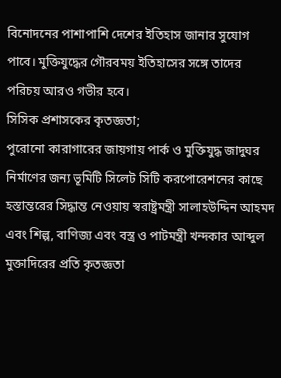বিনোদনের পাশাপাশি দেশের ইতিহাস জানার সুযোগ পাবে। মুক্তিযুদ্ধের গৌরবময় ইতিহাসের সঙ্গে তাদের পরিচয় আরও গভীর হবে।
সিসিক প্রশাসকের কৃতজ্ঞতা;
পুরোনো কারাগারের জায়গায় পার্ক ও মুক্তিযুদ্ধ জাদুঘর নির্মাণের জন্য ভূমিটি সিলেট সিটি করপোরেশনের কাছে হস্তান্তরের সিদ্ধান্ত নেওয়ায় স্বরাষ্ট্রমন্ত্রী সালাহউদ্দিন আহমদ এবং শিল্প, বাণিজ্য এবং বস্ত্র ও পাটমন্ত্রী খন্দকার আব্দুল মুক্তাদিরের প্রতি কৃতজ্ঞতা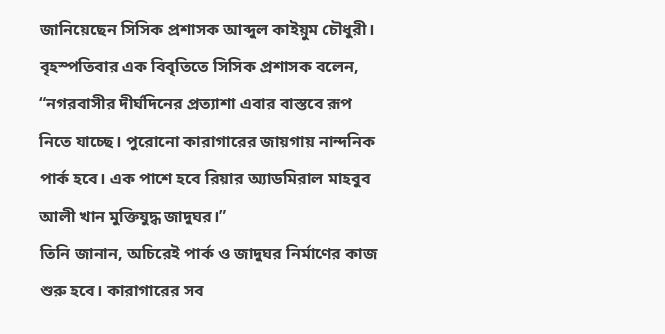জানিয়েছেন সিসিক প্রশাসক আব্দুল কাইয়ুম চৌধুরী।
বৃহস্পতিবার এক বিবৃতিতে সিসিক প্রশাসক বলেন, “নগরবাসীর দীর্ঘদিনের প্রত্যাশা এবার বাস্তবে রূপ নিতে যাচ্ছে। পুরোনো কারাগারের জায়গায় নান্দনিক পার্ক হবে। এক পাশে হবে রিয়ার অ্যাডমিরাল মাহবুব আলী খান মুক্তিযুদ্ধ জাদুঘর।”
তিনি জানান, অচিরেই পার্ক ও জাদুঘর নির্মাণের কাজ শুরু হবে। কারাগারের সব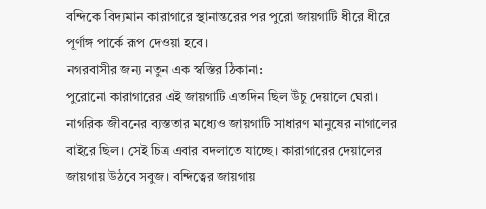বন্দিকে বিদ্যমান কারাগারে স্থানান্তরের পর পুরো জায়গাটি ধীরে ধীরে পূর্ণাঙ্গ পার্কে রূপ দেওয়া হবে।
নগরবাসীর জন্য নতুন এক স্বস্তির ঠিকানা:
পুরোনো কারাগারের এই জায়গাটি এতদিন ছিল উঁচু দেয়ালে ঘেরা। নাগরিক জীবনের ব্যস্ততার মধ্যেও জায়গাটি সাধারণ মানুষের নাগালের বাইরে ছিল। সেই চিত্র এবার বদলাতে যাচ্ছে। কারাগারের দেয়ালের জায়গায় উঠবে সবুজ। বন্দিত্বের জায়গায়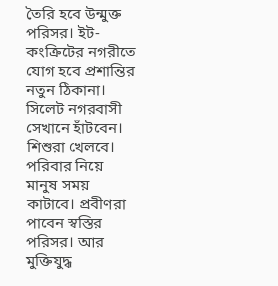তৈরি হবে উন্মুক্ত পরিসর। ইট-কংক্রিটের নগরীতে যোগ হবে প্রশান্তির নতুন ঠিকানা। সিলেট নগরবাসী সেখানে হাঁটবেন। শিশুরা খেলবে। পরিবার নিয়ে মানুষ সময় কাটাবে। প্রবীণরা পাবেন স্বস্তির পরিসর। আর মুক্তিযুদ্ধ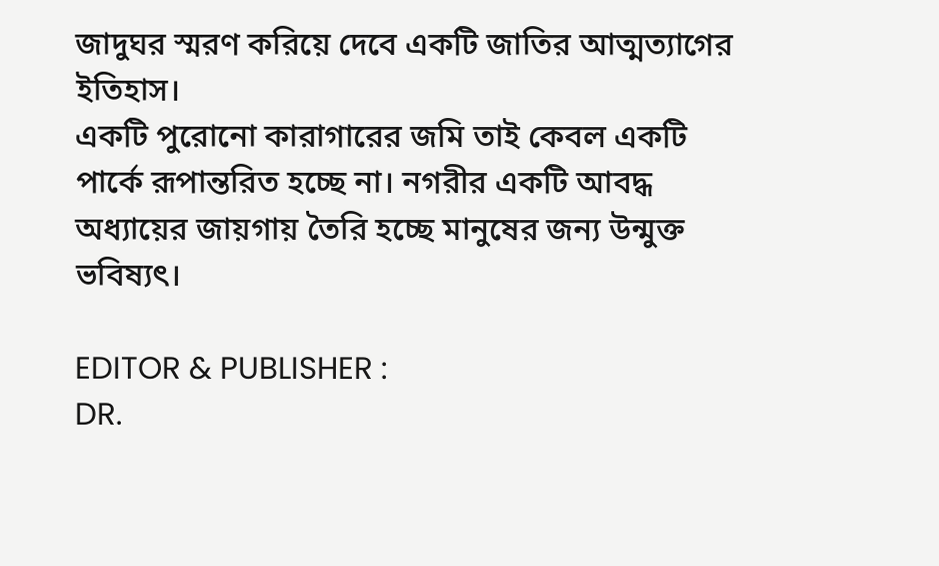জাদুঘর স্মরণ করিয়ে দেবে একটি জাতির আত্মত্যাগের ইতিহাস।
একটি পুরোনো কারাগারের জমি তাই কেবল একটি পার্কে রূপান্তরিত হচ্ছে না। নগরীর একটি আবদ্ধ অধ্যায়ের জায়গায় তৈরি হচ্ছে মানুষের জন্য উন্মুক্ত ভবিষ্যৎ।

EDITOR & PUBLISHER :
DR.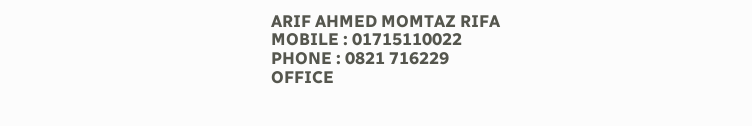ARIF AHMED MOMTAZ RIFA
MOBILE : 01715110022
PHONE : 0821 716229
OFFICE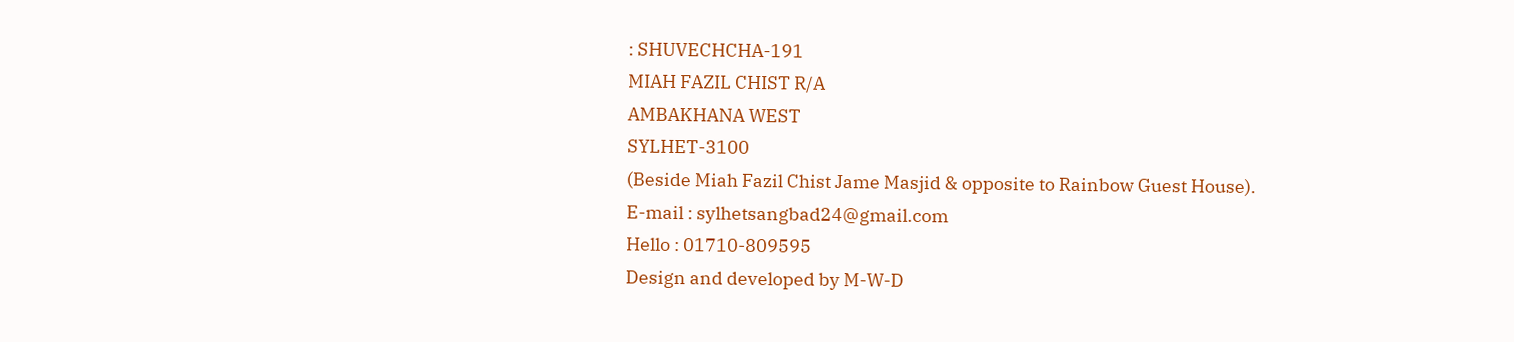: SHUVECHCHA-191
MIAH FAZIL CHIST R/A
AMBAKHANA WEST
SYLHET-3100
(Beside Miah Fazil Chist Jame Masjid & opposite to Rainbow Guest House).
E-mail : sylhetsangbad24@gmail.com
Hello : 01710-809595
Design and developed by M-W-D